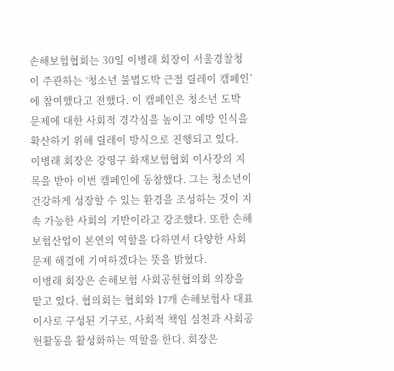손해보험협회는 30일 이병래 회장이 서울경찰청이 주관하는 ‘청소년 불법도박 근절 릴레이 캠페인’에 참여했다고 전했다. 이 캠페인은 청소년 도박 문제에 대한 사회적 경각심을 높이고 예방 인식을 확산하기 위해 릴레이 방식으로 진행되고 있다.
이병래 회장은 강영구 화재보험협회 이사장의 지목을 받아 이번 캠페인에 동참했다. 그는 청소년이 건강하게 성장할 수 있는 환경을 조성하는 것이 지속 가능한 사회의 기반이라고 강조했다. 또한 손해보험산업이 본연의 역할을 다하면서 다양한 사회문제 해결에 기여하겠다는 뜻을 밝혔다.
이병래 회장은 손해보험 사회공헌협의회 의장을 맡고 있다. 협의회는 협회와 17개 손해보험사 대표이사로 구성된 기구로, 사회적 책임 실천과 사회공헌활동을 활성화하는 역할을 한다. 회장은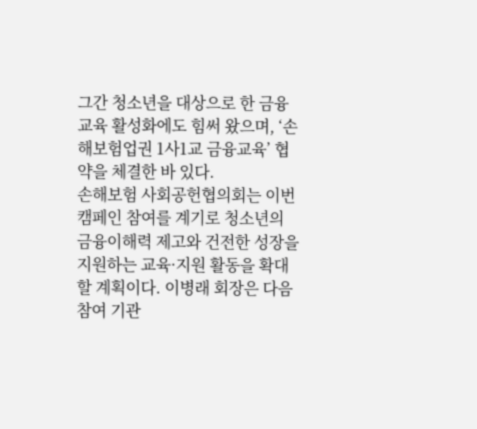그간 청소년을 대상으로 한 금융교육 활성화에도 힘써 왔으며, ‘손해보험업권 1사1교 금융교육’ 협약을 체결한 바 있다.
손해보험 사회공헌협의회는 이번 캠페인 참여를 계기로 청소년의 금융이해력 제고와 건전한 성장을 지원하는 교육·지원 활동을 확대할 계획이다. 이병래 회장은 다음 참여 기관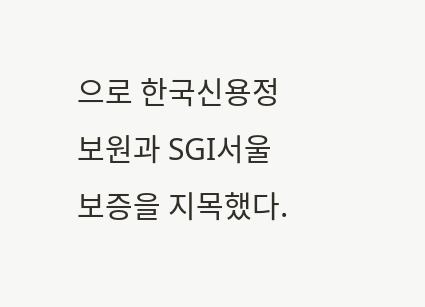으로 한국신용정보원과 SGI서울보증을 지목했다.